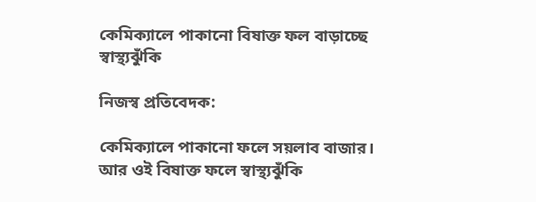কেমিক্যালে পাকানো বিষাক্ত ফল বাড়াচ্ছে স্বাস্থ্যঝুঁকি

নিজস্ব প্রতিবেদক:

কেমিক্যালে পাকানো ফলে সয়লাব বাজার। আর ওই বিষাক্ত ফলে স্বাস্থ্যঝুঁকি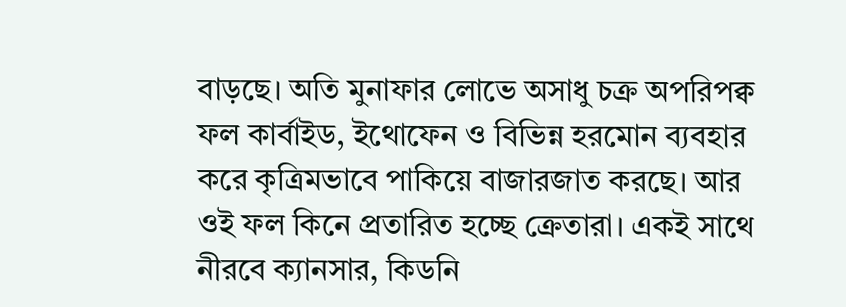বাড়ছে। অতি মুনাফার লোভে অসাধু চক্র অপরিপক্ব ফল কার্বাইড, ইথোফেন ও বিভিন্ন হরমোন ব্যবহার করে কৃত্রিমভাবে পাকিয়ে বাজারজাত করছে। আর ওই ফল কিনে প্রতারিত হচ্ছে ক্রেতারা। একই সাথে নীরবে ক্যানসার, কিডনি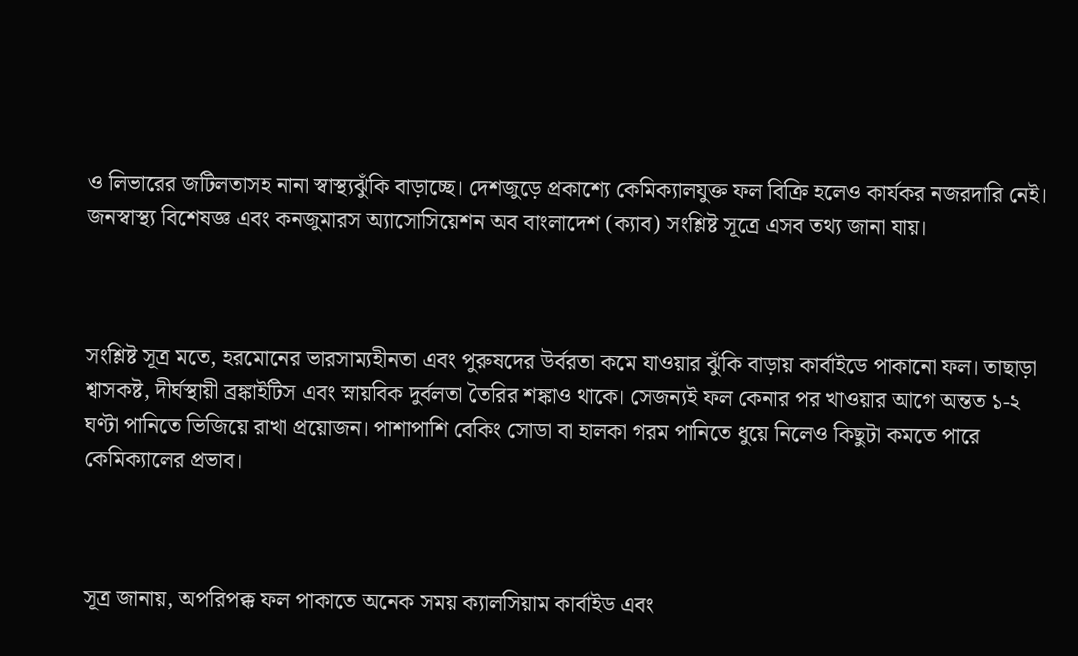ও লিভারের জটিলতাসহ নানা স্বাস্থ্যঝুঁকি বাড়াচ্ছে। দেশজুড়ে প্রকাশ্যে কেমিক্যালযুক্ত ফল বিক্রি হলেও কার্যকর নজরদারি নেই। জনস্বাস্থ্য বিশেষজ্ঞ এবং কনজুমারস অ্যাসোসিয়েশন অব বাংলাদেশ (ক্যাব) সংশ্লিষ্ট সূত্রে এসব তথ্য জানা যায়।



সংশ্লিষ্ট সূত্র মতে, হরমোনের ভারসাম্যহীনতা এবং পুরুষদের উর্বরতা কমে যাওয়ার ঝুঁকি বাড়ায় কার্বাইডে পাকানো ফল। তাছাড়া শ্বাসকষ্ট, দীর্ঘস্থায়ী ব্রঙ্কাইটিস এবং স্নায়বিক দুর্বলতা তৈরির শঙ্কাও থাকে। সেজন্যই ফল কেনার পর খাওয়ার আগে অন্তত ১-২ ঘণ্টা পানিতে ভিজিয়ে রাখা প্রয়োজন। পাশাপাশি বেকিং সোডা বা হালকা গরম পানিতে ধুয়ে নিলেও কিছুটা কমতে পারে কেমিক্যালের প্রভাব।



সূত্র জানায়, অপরিপক্ক ফল পাকাতে অনেক সময় ক্যালসিয়াম কার্বাইড এবং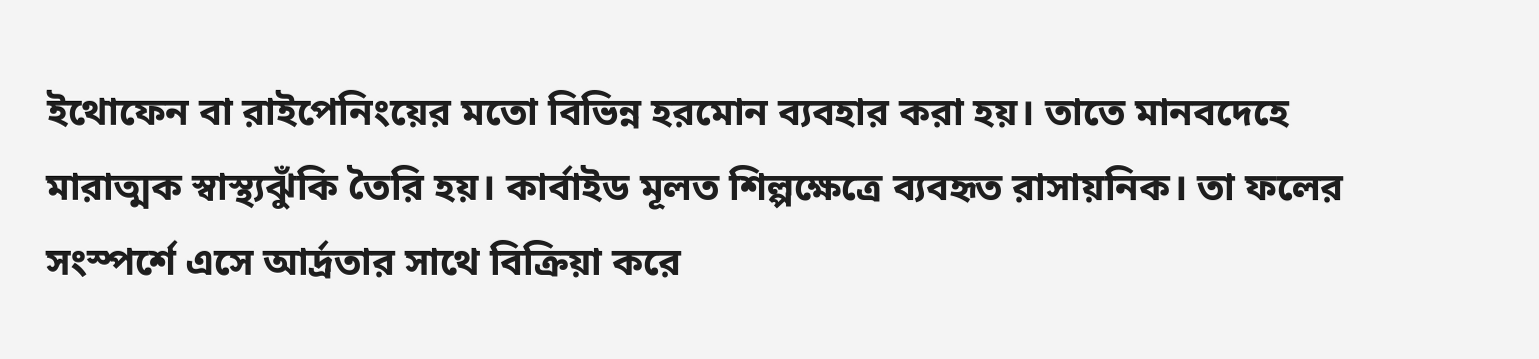ইথোফেন বা রাইপেনিংয়ের মতো বিভিন্ন হরমোন ব্যবহার করা হয়। তাতে মানবদেহে মারাত্মক স্বাস্থ্যঝুঁকি তৈরি হয়। কার্বাইড মূলত শিল্পক্ষেত্রে ব্যবহৃত রাসায়নিক। তা ফলের সংস্পর্শে এসে আর্দ্রতার সাথে বিক্রিয়া করে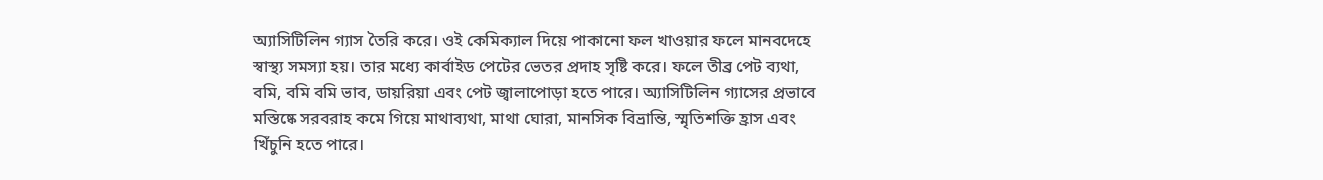অ্যাসিটিলিন গ্যাস তৈরি করে। ওই কেমিক্যাল দিয়ে পাকানো ফল খাওয়ার ফলে মানবদেহে স্বাস্থ্য সমস্যা হয়। তার মধ্যে কার্বাইড পেটের ভেতর প্রদাহ সৃষ্টি করে। ফলে তীব্র পেট ব্যথা, বমি, বমি বমি ভাব, ডায়রিয়া এবং পেট জ্বালাপোড়া হতে পারে। অ্যাসিটিলিন গ্যাসের প্রভাবে মস্তিষ্কে সরবরাহ কমে গিয়ে মাথাব্যথা, মাথা ঘোরা, মানসিক বিভ্রান্তি, স্মৃতিশক্তি হ্রাস এবং খিঁচুনি হতে পারে।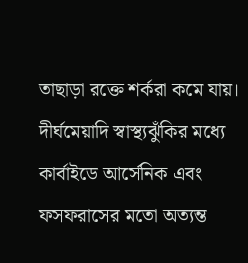তাছাড়া রক্তে শর্করা কমে যায়। দীর্ঘমেয়াদি স্বাস্থ্যঝুঁকির মধ্যে কার্বাইডে আর্সেনিক এবং ফসফরাসের মতো অত্যন্ত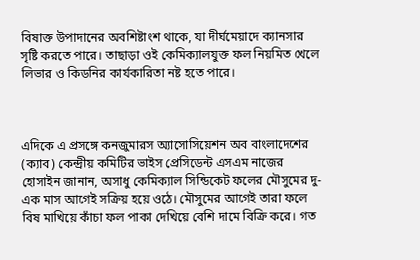বিষাক্ত উপাদানের অবশিষ্টাংশ থাকে, যা দীর্ঘমেয়াদে ক্যানসার সৃষ্টি করতে পারে। তাছাড়া ওই কেমিক্যালযুক্ত ফল নিয়মিত খেলে লিভার ও কিডনির কার্যকারিতা নষ্ট হতে পারে।



এদিকে এ প্রসঙ্গে কনজুমারস অ্যাসোসিয়েশন অব বাংলাদেশের (ক্যাব) কেন্দ্রীয় কমিটির ভাইস প্রেসিডেন্ট এসএম নাজের হোসাইন জানান, অসাধু কেমিক্যাল সিন্ডিকেট ফলের মৌসুমের দু-এক মাস আগেই সক্রিয় হয়ে ওঠে। মৌসুমের আগেই তারা ফলে বিষ মাখিয়ে কাঁচা ফল পাকা দেখিয়ে বেশি দামে বিক্রি করে। গত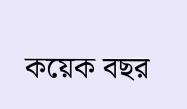কয়েক বছর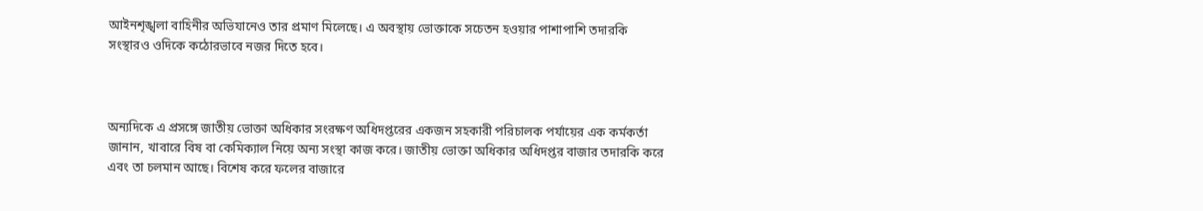আইনশৃঙ্খলা বাহিনীর অভিযানেও তার প্রমাণ মিলেছে। এ অবস্থায় ভোক্তাকে সচেতন হওয়ার পাশাপাশি তদারকি সংস্থারও ওদিকে কঠোরভাবে নজর দিতে হবে।



অন্যদিকে এ প্রসঙ্গে জাতীয় ভোক্তা অধিকার সংরক্ষণ অধিদপ্তরের একজন সহকারী পরিচালক পর্যায়ের এক কর্মকর্তা জানান, খাবারে বিষ বা কেমিক্যাল নিয়ে অন্য সংস্থা কাজ করে। জাতীয় ভোক্তা অধিকার অধিদপ্তর বাজার তদারকি করে এবং তা চলমান আছে। বিশেষ করে ফলের বাজারে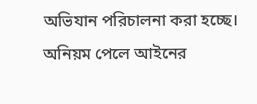অভিযান পরিচালনা করা হচ্ছে। অনিয়ম পেলে আইনের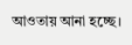আওতায় আনা হচ্ছে।